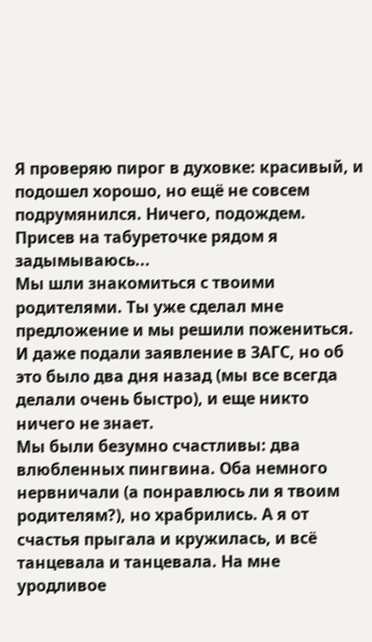Я проверяю пирог в духовке: красивый, и подошел хорошо, но ещё не совсем подрумянился. Ничего, подождем. Присев на табуреточке рядом я задымываюсь...
Мы шли знакомиться с твоими родителями. Ты уже сделал мне предложение и мы решили пожениться. И даже подали заявление в ЗАГС, но об это было два дня назад (мы все всегда делали очень быстро), и еще никто ничего не знает.
Мы были безумно счастливы: два влюбленных пингвина. Оба немного нервничали (а понравлюсь ли я твоим родителям?), но храбрились. А я от счастья прыгала и кружилась, и всё танцевала и танцевала. На мне уродливое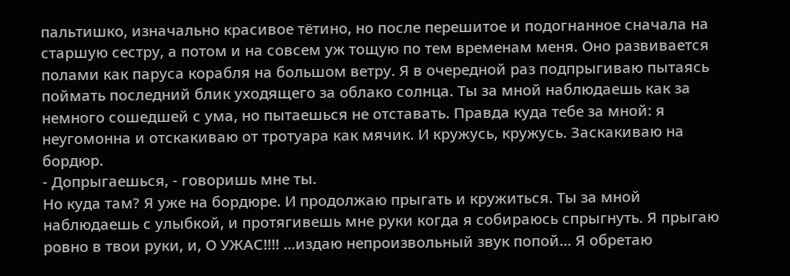пальтишко, изначально красивое тётино, но после перешитое и подогнанное сначала на старшую сестру, а потом и на совсем уж тощую по тем временам меня. Оно развивается полами как паруса корабля на большом ветру. Я в очередной раз подпрыгиваю пытаясь поймать последний блик уходящего за облако солнца. Ты за мной наблюдаешь как за немного сошедшей с ума, но пытаешься не отставать. Правда куда тебе за мной: я неугомонна и отскакиваю от тротуара как мячик. И кружусь, кружусь. Заскакиваю на бордюр.
- Допрыгаешься, - говоришь мне ты.
Но куда там? Я уже на бордюре. И продолжаю прыгать и кружиться. Ты за мной наблюдаешь с улыбкой, и протягивешь мне руки когда я собираюсь спрыгнуть. Я прыгаю ровно в твои руки, и, О УЖАС!!!! ...издаю непроизвольный звук попой... Я обретаю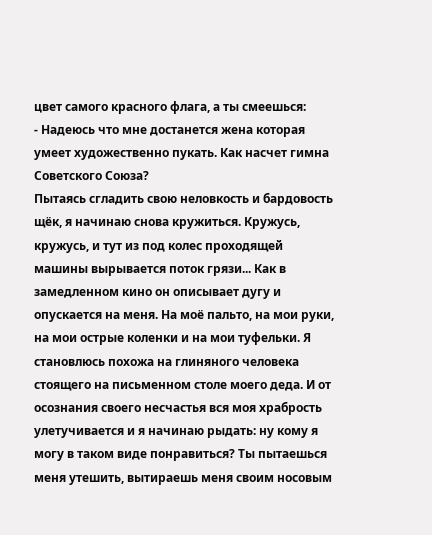цвет самого красного флага, а ты смеешься:
- Надеюсь что мне достанется жена которая умеет художественно пукать. Как насчет гимна Советского Союза?
Пытаясь сгладить свою неловкость и бардовость щёк, я начинаю снова кружиться. Кружусь, кружусь, и тут из под колес проходящей машины вырывается поток грязи... Как в замедленном кино он описывает дугу и опускается на меня. На моё пальто, на мои руки, на мои острые коленки и на мои туфельки. Я становлюсь похожа на глиняного человека стоящего на письменном столе моего деда. И от осознания своего несчастья вся моя храбрость улетучивается и я начинаю рыдать: ну кому я могу в таком виде понравиться? Ты пытаешься меня утешить, вытираешь меня своим носовым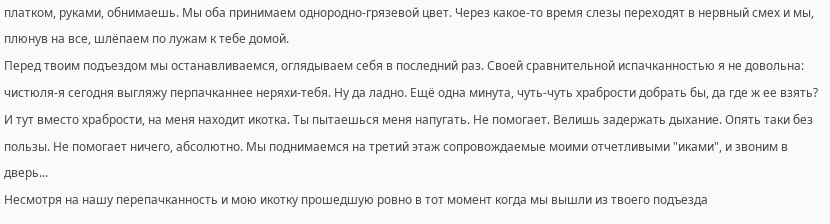платком, руками, обнимаешь. Мы оба принимаем однородно-грязевой цвет. Через какое-то время слезы переходят в нервный смех и мы, плюнув на все, шлёпаем по лужам к тебе домой.
Перед твоим подъездом мы останавливаемся, оглядываем себя в последний раз. Своей сравнительной испачканностью я не довольна: чистюля-я сегодня выгляжу перпачканнее неряхи-тебя. Ну да ладно. Ещё одна минута, чуть-чуть храбрости добрать бы, да где ж ее взять? И тут вместо храбрости, на меня находит икотка. Ты пытаешься меня напугать. Не помогает. Велишь задержать дыхание. Опять таки без пользы. Не помогает ничего, абсолютно. Мы поднимаемся на третий этаж сопровождаемые моими отчетливыми "иками", и звоним в дверь...
Несмотря на нашу перепачканность и мою икотку прошедшую ровно в тот момент когда мы вышли из твоего подъезда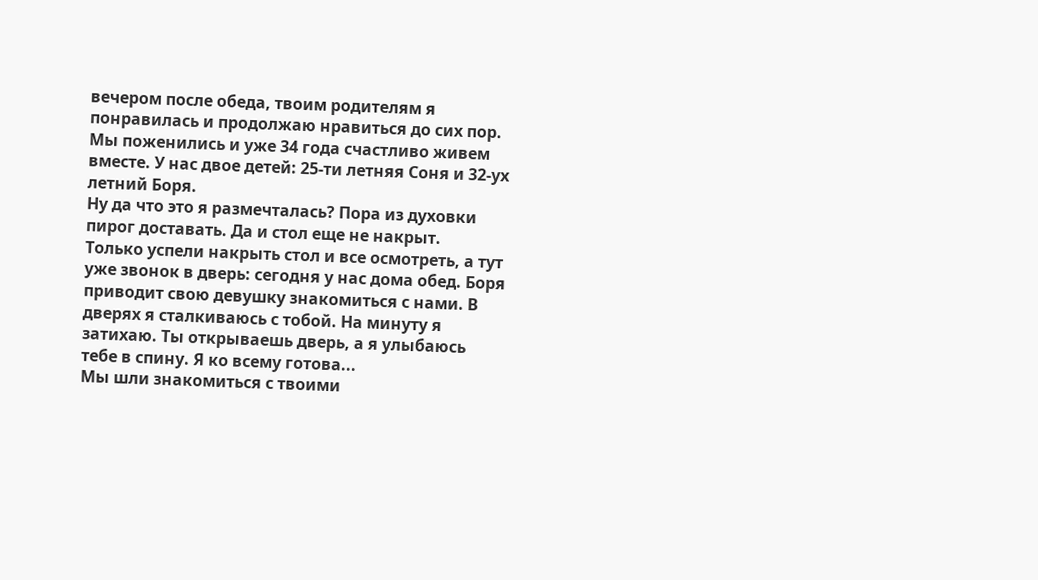вечером после обеда, твоим родителям я понравилась и продолжаю нравиться до сих пор. Мы поженились и уже 34 года счастливо живем вместе. У нас двое детей: 25-ти летняя Соня и 32-ух летний Боря.
Ну да что это я размечталась? Пора из духовки пирог доставать. Да и стол еще не накрыт.
Только успели накрыть стол и все осмотреть, а тут уже звонок в дверь: сегодня у нас дома обед. Боря приводит свою девушку знакомиться с нами. В дверях я сталкиваюсь с тобой. На минуту я затихаю. Ты открываешь дверь, а я улыбаюсь тебе в спину. Я ко всему готова...
Мы шли знакомиться с твоими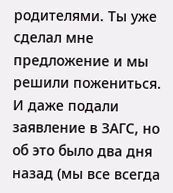родителями. Ты уже сделал мне предложение и мы решили пожениться. И даже подали заявление в ЗАГС, но об это было два дня назад (мы все всегда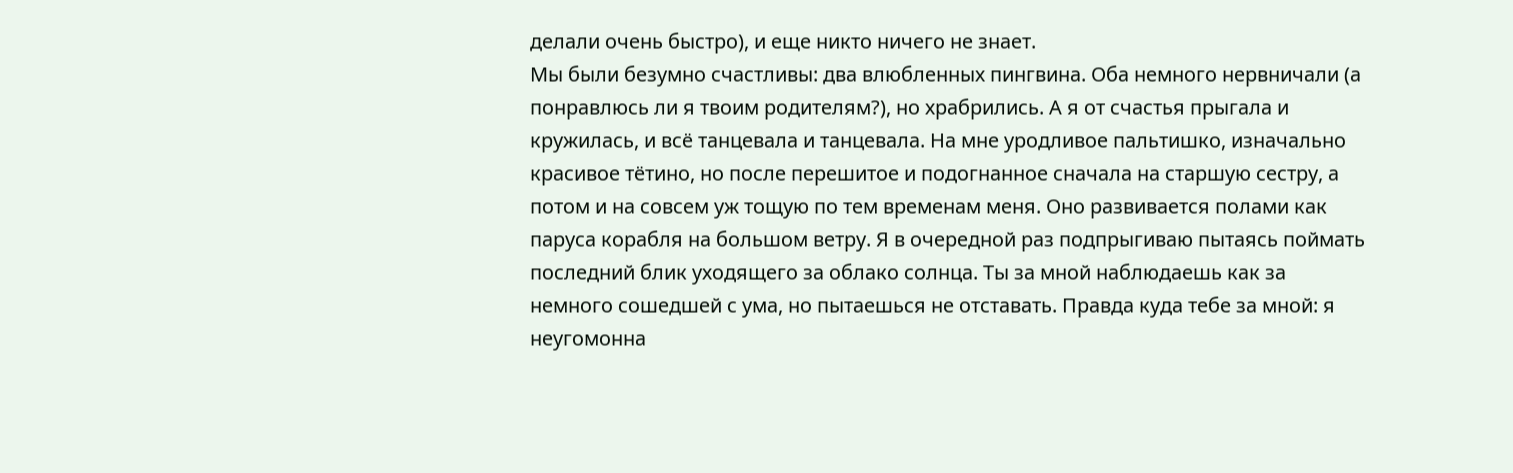делали очень быстро), и еще никто ничего не знает.
Мы были безумно счастливы: два влюбленных пингвина. Оба немного нервничали (а понравлюсь ли я твоим родителям?), но храбрились. А я от счастья прыгала и кружилась, и всё танцевала и танцевала. На мне уродливое пальтишко, изначально красивое тётино, но после перешитое и подогнанное сначала на старшую сестру, а потом и на совсем уж тощую по тем временам меня. Оно развивается полами как паруса корабля на большом ветру. Я в очередной раз подпрыгиваю пытаясь поймать последний блик уходящего за облако солнца. Ты за мной наблюдаешь как за немного сошедшей с ума, но пытаешься не отставать. Правда куда тебе за мной: я неугомонна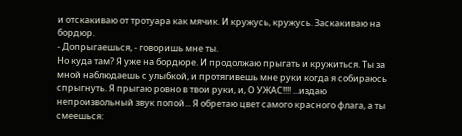и отскакиваю от тротуара как мячик. И кружусь, кружусь. Заскакиваю на бордюр.
- Допрыгаешься, - говоришь мне ты.
Но куда там? Я уже на бордюре. И продолжаю прыгать и кружиться. Ты за мной наблюдаешь с улыбкой, и протягивешь мне руки когда я собираюсь спрыгнуть. Я прыгаю ровно в твои руки, и, О УЖАС!!!! ...издаю непроизвольный звук попой... Я обретаю цвет самого красного флага, а ты смеешься: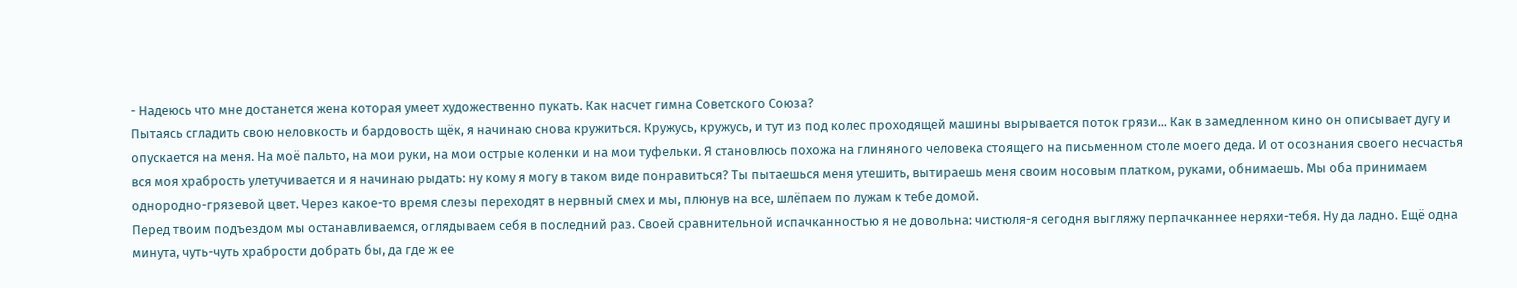- Надеюсь что мне достанется жена которая умеет художественно пукать. Как насчет гимна Советского Союза?
Пытаясь сгладить свою неловкость и бардовость щёк, я начинаю снова кружиться. Кружусь, кружусь, и тут из под колес проходящей машины вырывается поток грязи... Как в замедленном кино он описывает дугу и опускается на меня. На моё пальто, на мои руки, на мои острые коленки и на мои туфельки. Я становлюсь похожа на глиняного человека стоящего на письменном столе моего деда. И от осознания своего несчастья вся моя храбрость улетучивается и я начинаю рыдать: ну кому я могу в таком виде понравиться? Ты пытаешься меня утешить, вытираешь меня своим носовым платком, руками, обнимаешь. Мы оба принимаем однородно-грязевой цвет. Через какое-то время слезы переходят в нервный смех и мы, плюнув на все, шлёпаем по лужам к тебе домой.
Перед твоим подъездом мы останавливаемся, оглядываем себя в последний раз. Своей сравнительной испачканностью я не довольна: чистюля-я сегодня выгляжу перпачканнее неряхи-тебя. Ну да ладно. Ещё одна минута, чуть-чуть храбрости добрать бы, да где ж ее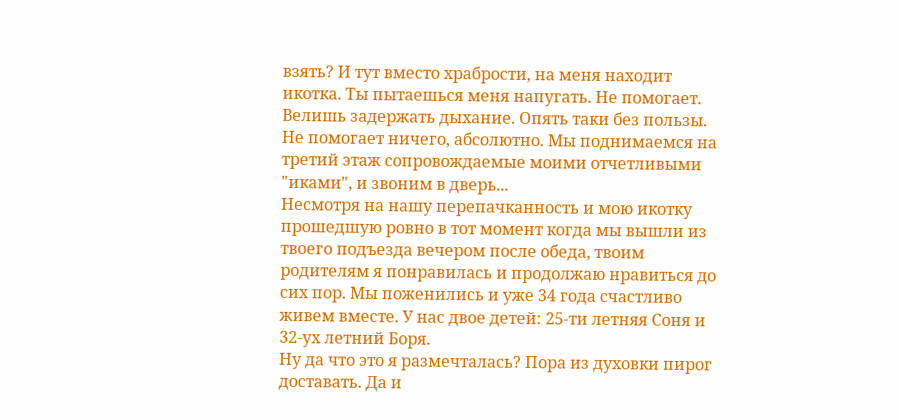взять? И тут вместо храбрости, на меня находит икотка. Ты пытаешься меня напугать. Не помогает. Велишь задержать дыхание. Опять таки без пользы. Не помогает ничего, абсолютно. Мы поднимаемся на третий этаж сопровождаемые моими отчетливыми "иками", и звоним в дверь...
Несмотря на нашу перепачканность и мою икотку прошедшую ровно в тот момент когда мы вышли из твоего подъезда вечером после обеда, твоим родителям я понравилась и продолжаю нравиться до сих пор. Мы поженились и уже 34 года счастливо живем вместе. У нас двое детей: 25-ти летняя Соня и 32-ух летний Боря.
Ну да что это я размечталась? Пора из духовки пирог доставать. Да и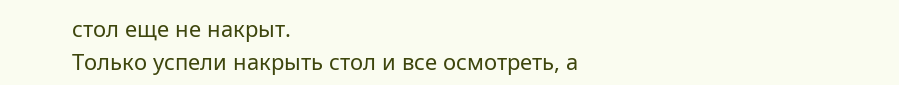стол еще не накрыт.
Только успели накрыть стол и все осмотреть, а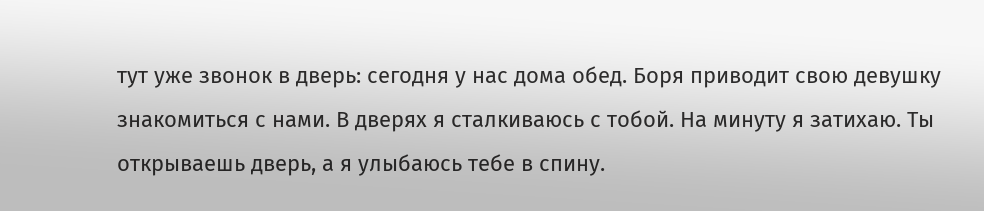тут уже звонок в дверь: сегодня у нас дома обед. Боря приводит свою девушку знакомиться с нами. В дверях я сталкиваюсь с тобой. На минуту я затихаю. Ты открываешь дверь, а я улыбаюсь тебе в спину.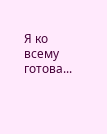Я ко всему готова...